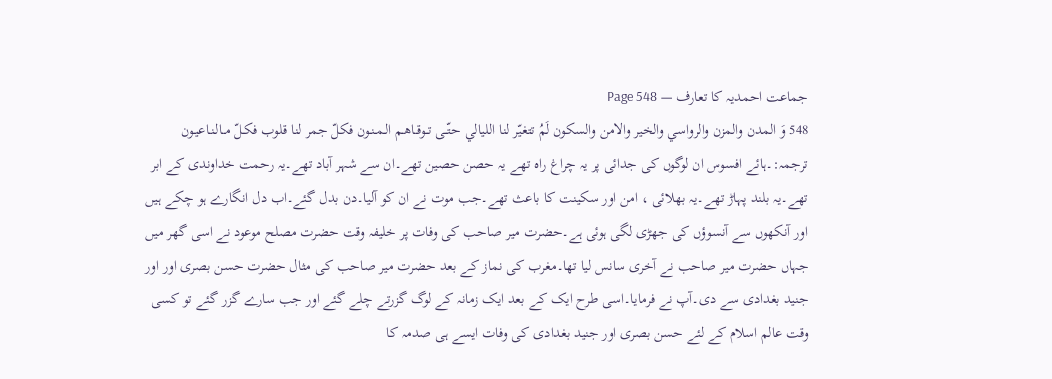جماعت احمدیہ کا تعارف — Page 548
548 وَ المدن والمزن والرواسي والخير والامن والسكون لَمُ تتغيّر لنا الليالي حتّــى تــوقــاهـم الـمـنـون فكلّ جمر لنا قلوب فكـلّ مــالـنـاعيـون ترجمہ:۔ہائے افسوس ان لوگوں کی جدائی پر یہ چراغ راہ تھے یہ حصن حصین تھے۔ان سے شہر آباد تھے۔یہ رحمت خداوندی کے ابر تھے۔یہ بلند پہاڑ تھے۔یہ بھلائی ، امن اور سکینت کا باعث تھے۔جب موت نے ان کو آلیا۔دن بدل گئے۔اب دل انگارے ہو چکے ہیں اور آنکھوں سے آنسوؤں کی جھڑی لگی ہوئی ہے۔حضرت میر صاحب کی وفات پر خلیفہ وقت حضرت مصلح موعود نے اسی گھر میں جہاں حضرت میر صاحب نے آخری سانس لیا تھا۔مغرب کی نماز کے بعد حضرت میر صاحب کی مثال حضرت حسن بصری اور اور جنید بغدادی سے دی۔آپ نے فرمایا۔اسی طرح ایک کے بعد ایک زمانہ کے لوگ گزرتے چلے گئے اور جب سارے گزر گئے تو کسی وقت عالم اسلام کے لئے حسن بصری اور جنید بغدادی کی وفات ایسے ہی صدمہ کا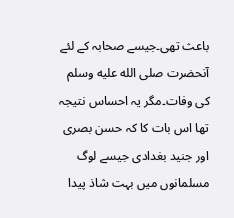باعث تھی۔جیسے صحابہ کے لئے آنحضرت صلى الله عليه وسلم کی وفات۔مگر یہ احساس نتیجہ تھا اس بات کا کہ حسن بصری اور جنید بغدادی جیسے لوگ مسلمانوں میں بہت شاذ پیدا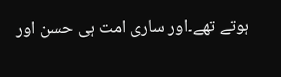ہوتے تھے۔اور ساری امت ہی حسن اور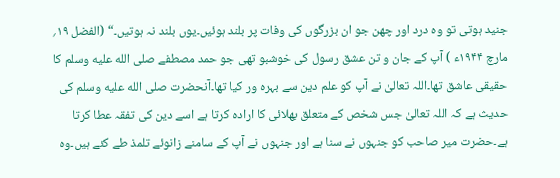جنید ہوتی تو وہ درد اور چھن جو ان بزرگوں کی وفات پر بلند ہوئیں۔یوں بلند نہ ہوتیں۔“ (الفضل ۱۹؍ مارچ ۱۹۴۴ء ) آپ کے جان و تن عشق رسول کی خوشبو تھی جو حمد مصطفے صلى الله عليه وسلم کا حقیقی عاشق تھا۔اللہ تعالیٰ نے آپ کو علم دین سے بہرہ ور کیا تھا۔آنحضرت صلى الله عليه وسلم کی حدیث ہے کہ اللہ تعالیٰ جس شخص کے متعلق بھلائی کا ارادہ کرتا ہے اسے دین کی تفقہ عطا کرتا ہے۔حضرت میر صاحب کو جنہوں نے سنا ہے اور جنہوں نے آپ کے سامنے زانوئے تلمذ طے کئے ہیں۔وہ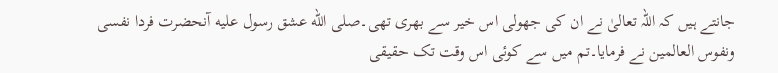جانتے ہیں کہ اللہ تعالیٰ نے ان کی جھولی اس خیر سے بھری تھی۔صلى الله عشق رسول عليه آنحضرت فردا نفسی ونفوس العالمین نے فرمایا۔تم میں سے کوئی اس وقت تک حقیقی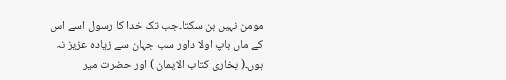مومن نہیں بن سکتا۔جب تک خدا کا رسول اسے اس کے ماں باپ اولا داور سب جہان سے زیادہ عزیز نہ ہوں۔( بخاری کتاب الایمان ) اور حضرت میر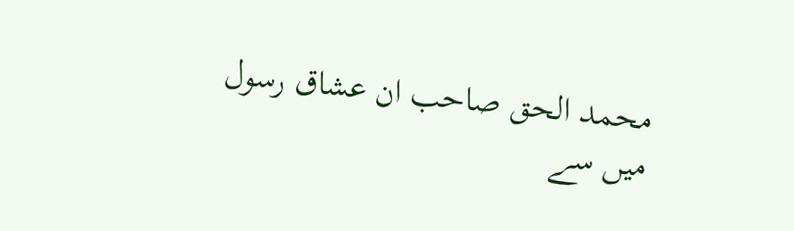محمد الحق صاحب ان عشاق رسول میں سے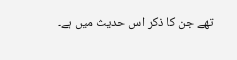تھے جن کا ذکر اس حدیث میں ہے۔